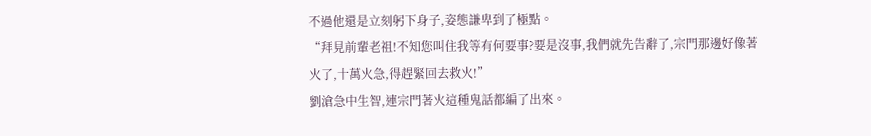不過他還是立刻躬下身子,姿態謙卑到了極點。
“拜見前輩老祖!不知您叫住我等有何要事?要是沒事,我們就先告辭了,宗門那邊好像著火了,十萬火急,得趕緊回去救火!”
劉滄急中生智,連宗門著火這種鬼話都編了出來。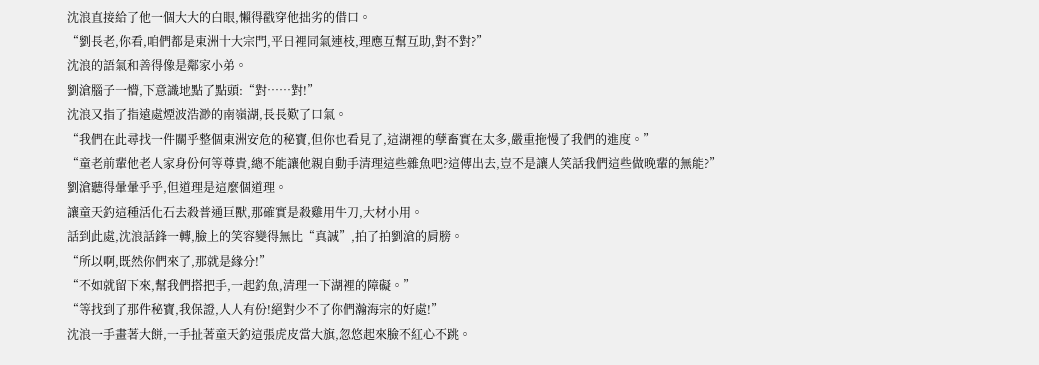沈浪直接給了他一個大大的白眼,懶得戳穿他拙劣的借口。
“劉長老,你看,咱們都是東洲十大宗門,平日裡同氣連枝,理應互幫互助,對不對?”
沈浪的語氣和善得像是鄰家小弟。
劉滄腦子一懵,下意識地點了點頭:“對……對!”
沈浪又指了指遠處煙波浩渺的南嶺湖,長長歎了口氣。
“我們在此尋找一件關乎整個東洲安危的秘寶,但你也看見了,這湖裡的孽畜實在太多,嚴重拖慢了我們的進度。”
“童老前輩他老人家身份何等尊貴,總不能讓他親自動手清理這些雜魚吧?這傳出去,豈不是讓人笑話我們這些做晚輩的無能?”
劉滄聽得暈暈乎乎,但道理是這麼個道理。
讓童天釣這種活化石去殺普通巨獸,那確實是殺雞用牛刀,大材小用。
話到此處,沈浪話鋒一轉,臉上的笑容變得無比“真誠”,拍了拍劉滄的肩膀。
“所以啊,既然你們來了,那就是緣分!”
“不如就留下來,幫我們搭把手,一起釣魚,清理一下湖裡的障礙。”
“等找到了那件秘寶,我保證,人人有份!絕對少不了你們瀚海宗的好處!”
沈浪一手畫著大餅,一手扯著童天釣這張虎皮當大旗,忽悠起來臉不紅心不跳。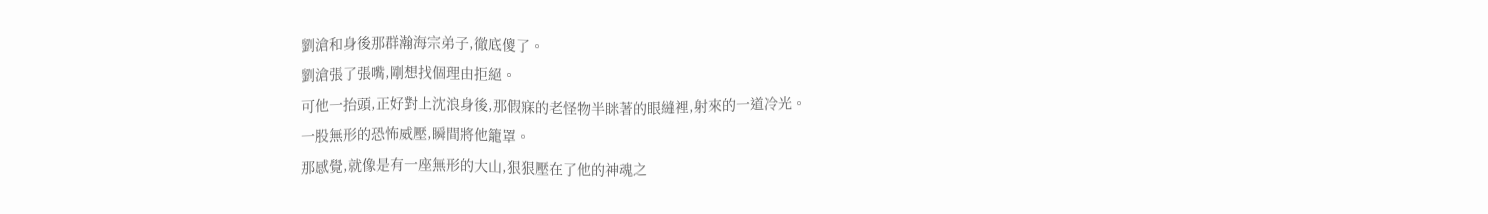劉滄和身後那群瀚海宗弟子,徹底傻了。
劉滄張了張嘴,剛想找個理由拒絕。
可他一抬頭,正好對上沈浪身後,那假寐的老怪物半眯著的眼縫裡,射來的一道冷光。
一股無形的恐怖威壓,瞬間將他籠罩。
那感覺,就像是有一座無形的大山,狠狠壓在了他的神魂之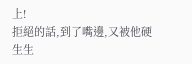上!
拒絕的話,到了嘴邊,又被他硬生生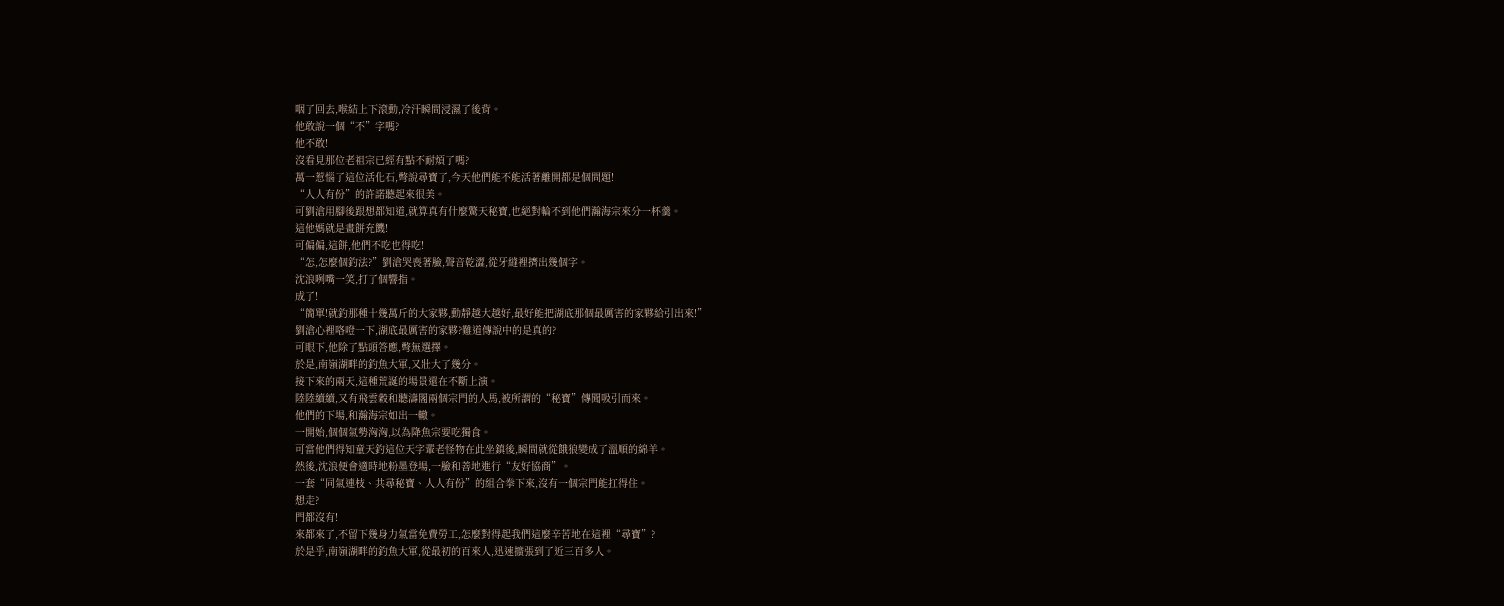咽了回去,喉結上下滾動,冷汗瞬間浸濕了後背。
他敢說一個“不”字嗎?
他不敢!
沒看見那位老祖宗已經有點不耐煩了嗎?
萬一惹惱了這位活化石,彆說尋寶了,今天他們能不能活著離開都是個問題!
“人人有份”的許諾聽起來很美。
可劉滄用腳後跟想都知道,就算真有什麼驚天秘寶,也絕對輪不到他們瀚海宗來分一杯羹。
這他媽就是畫餅充饑!
可偏偏,這餅,他們不吃也得吃!
“怎,怎麼個釣法?”劉滄哭喪著臉,聲音乾澀,從牙縫裡擠出幾個字。
沈浪咧嘴一笑,打了個響指。
成了!
“簡單!就釣那種十幾萬斤的大家夥,動靜越大越好,最好能把湖底那個最厲害的家夥給引出來!”
劉滄心裡咯噔一下,湖底最厲害的家夥?難道傳說中的是真的?
可眼下,他除了點頭答應,彆無選擇。
於是,南嶺湖畔的釣魚大軍,又壯大了幾分。
接下來的兩天,這種荒誕的場景還在不斷上演。
陸陸續續,又有飛雲穀和聽濤閣兩個宗門的人馬,被所謂的“秘寶”傳聞吸引而來。
他們的下場,和瀚海宗如出一轍。
一開始,個個氣勢洶洶,以為降魚宗要吃獨食。
可當他們得知童天釣這位天字輩老怪物在此坐鎮後,瞬間就從餓狼變成了溫順的綿羊。
然後,沈浪便會適時地粉墨登場,一臉和善地進行“友好協商”。
一套“同氣連枝、共尋秘寶、人人有份”的組合拳下來,沒有一個宗門能扛得住。
想走?
門都沒有!
來都來了,不留下幾身力氣當免費勞工,怎麼對得起我們這麼辛苦地在這裡“尋寶”?
於是乎,南嶺湖畔的釣魚大軍,從最初的百來人,迅速擴張到了近三百多人。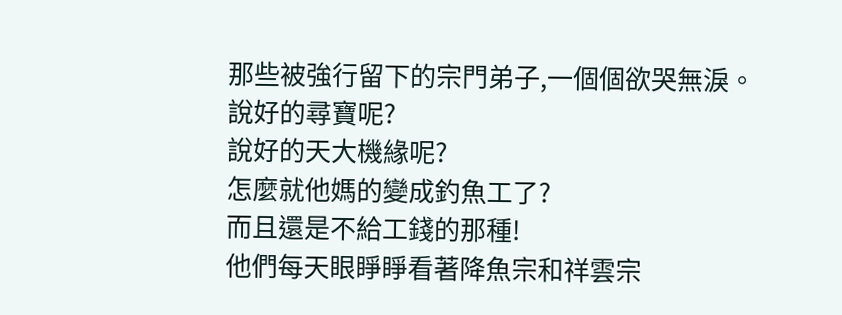那些被強行留下的宗門弟子,一個個欲哭無淚。
說好的尋寶呢?
說好的天大機緣呢?
怎麼就他媽的變成釣魚工了?
而且還是不給工錢的那種!
他們每天眼睜睜看著降魚宗和祥雲宗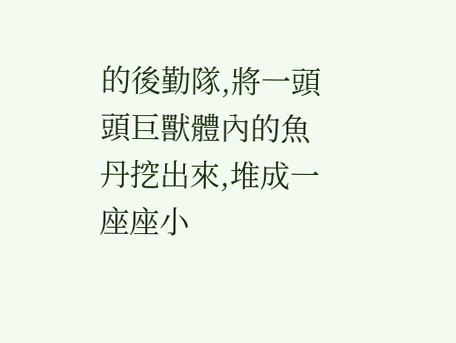的後勤隊,將一頭頭巨獸體內的魚丹挖出來,堆成一座座小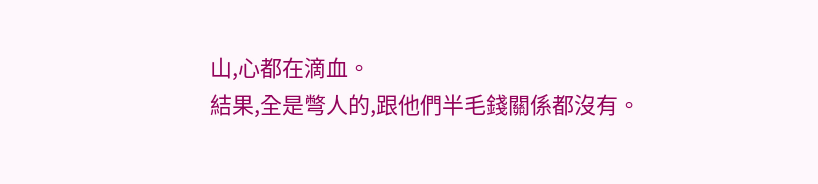山,心都在滴血。
結果,全是彆人的,跟他們半毛錢關係都沒有。